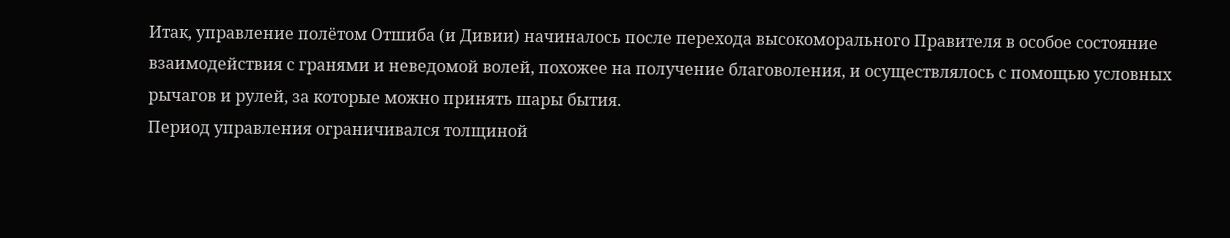Итак, управление полётом Отшиба (и Дивии) начиналось после перехода высокоморального Правителя в особое состояние взаимодействия с гранями и неведомой волей, похожее на получение благоволения, и осуществлялось с помощью условных рычагов и рулей, за которые можно принять шары бытия.
Период управления ограничивался толщиной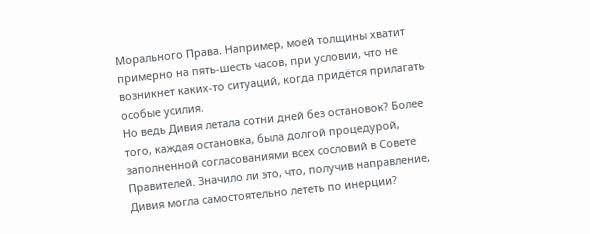Морального Права. Например, моей толщины хватит примерно на пять-шесть часов, при условии, что не возникнет каких-то ситуаций, когда придётся прилагать особые усилия.
Но ведь Дивия летала сотни дней без остановок? Более того, каждая остановка, была долгой процедурой, заполненной согласованиями всех сословий в Совете Правителей. Значило ли это, что, получив направление, Дивия могла самостоятельно лететь по инерции?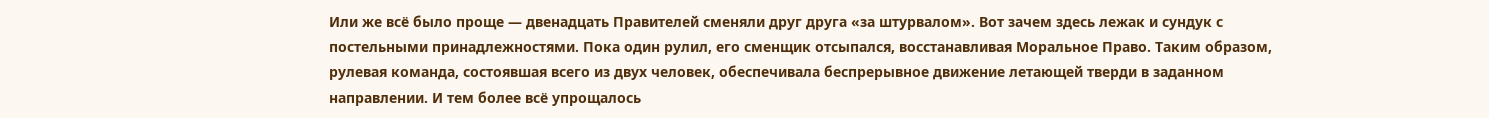Или же всё было проще — двенадцать Правителей сменяли друг друга «за штурвалом». Вот зачем здесь лежак и сундук с постельными принадлежностями. Пока один рулил, его сменщик отсыпался, восстанавливая Моральное Право. Таким образом, рулевая команда, состоявшая всего из двух человек, обеспечивала беспрерывное движение летающей тверди в заданном направлении. И тем более всё упрощалось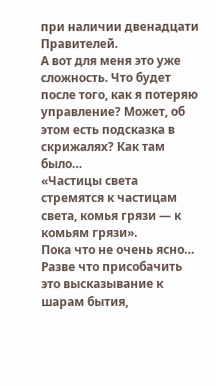при наличии двенадцати Правителей.
А вот для меня это уже сложность. Что будет после того, как я потеряю управление? Может, об этом есть подсказка в скрижалях? Как там было…
«Частицы света стремятся к частицам света, комья грязи — к комьям грязи».
Пока что не очень ясно… Разве что присобачить это высказывание к шарам бытия,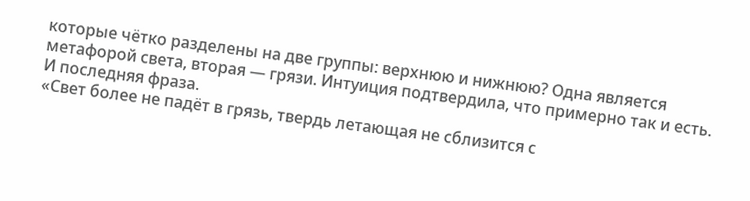которые чётко разделены на две группы: верхнюю и нижнюю? Одна является метафорой света, вторая — грязи. Интуиция подтвердила, что примерно так и есть.
И последняя фраза.
«Свет более не падёт в грязь, твердь летающая не сблизится с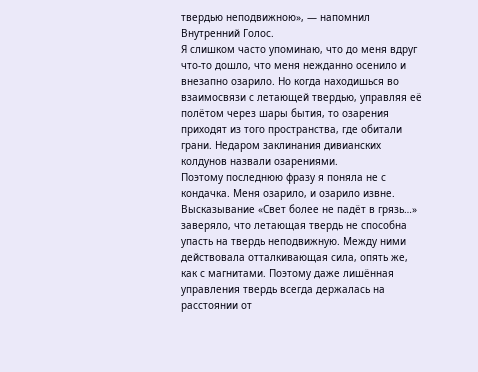твердью неподвижною», — напомнил Внутренний Голос.
Я слишком часто упоминаю, что до меня вдруг что-то дошло, что меня нежданно осенило и внезапно озарило. Но когда находишься во взаимосвязи с летающей твердью, управляя её полётом через шары бытия, то озарения приходят из того пространства, где обитали грани. Недаром заклинания дивианских колдунов назвали озарениями.
Поэтому последнюю фразу я поняла не с кондачка. Меня озарило, и озарило извне.
Высказывание «Свет более не падёт в грязь…» заверяло, что летающая твердь не способна упасть на твердь неподвижную. Между ними действовала отталкивающая сила, опять же, как с магнитами. Поэтому даже лишённая управления твердь всегда держалась на расстоянии от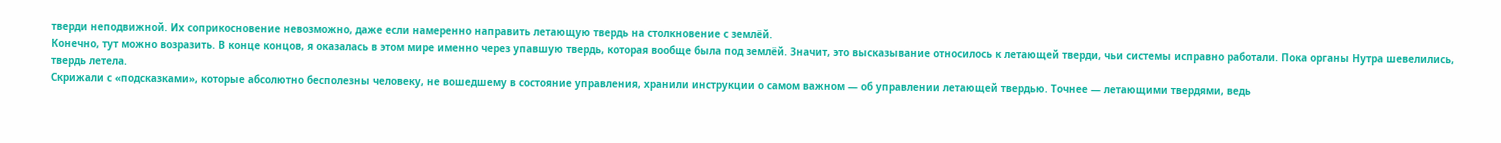тверди неподвижной. Их соприкосновение невозможно, даже если намеренно направить летающую твердь на столкновение с землёй.
Конечно, тут можно возразить. В конце концов, я оказалась в этом мире именно через упавшую твердь, которая вообще была под землёй. Значит, это высказывание относилось к летающей тверди, чьи системы исправно работали. Пока органы Нутра шевелились, твердь летела.
Скрижали с «подсказками», которые абсолютно бесполезны человеку, не вошедшему в состояние управления, хранили инструкции о самом важном — об управлении летающей твердью. Точнее — летающими твердями, ведь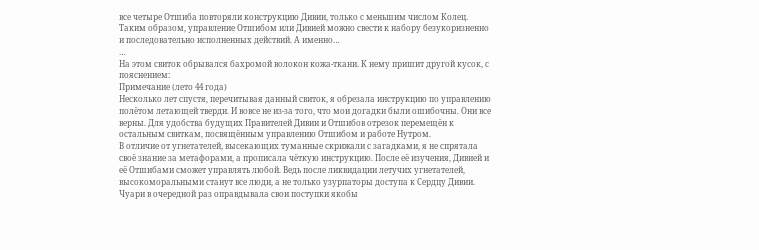все четыре Отшиба повторяли конструкцию Дивии, только с меньшим числом Колец.
Таким образом, управление Отшибом или Дивией можно свести к набору безукоризненно и последовательно исполненных действий. А именно…
…
На этом свиток обрывался бахромой волокон кожа-ткани. К нему пришит другой кусок, с пояснением:
Примечание (лето 44 года)
Несколько лет спустя, перечитывая данный свиток, я обрезала инструкцию по управлению полётом летающей тверди. И вовсе не из-за того, что мои догадки были ошибочны. Они все верны. Для удобства будущих Правителей Дивии и Отшибов отрезок перемещён к остальным свиткам, посвящённым управлению Отшибом и работе Нутром.
В отличие от угнетателей, высекающих туманные скрижали с загадками, я не спрятала своё знание за метафорами, а прописала чёткую инструкцию. После её изучения, Дивией и её Отшибами сможет управлять любой. Ведь после ликвидации летучих угнетателей, высокоморальными станут все люди, а не только узурпаторы доступа к Сердцу Дивии.
Чуари в очередной раз оправдывала свои поступки якобы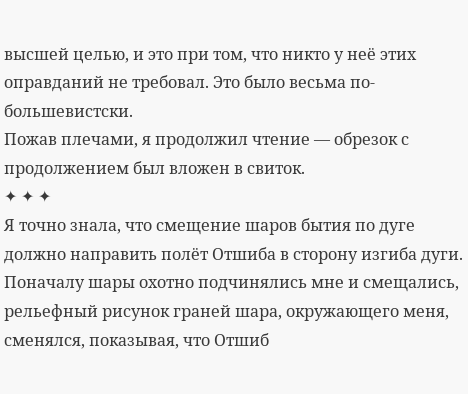высшей целью, и это при том, что никто у неё этих оправданий не требовал. Это было весьма по-большевистски.
Пожав плечами, я продолжил чтение — обрезок с продолжением был вложен в свиток.
✦ ✦ ✦
Я точно знала, что смещение шаров бытия по дуге должно направить полёт Отшиба в сторону изгиба дуги. Поначалу шары охотно подчинялись мне и смещались, рельефный рисунок граней шара, окружающего меня, сменялся, показывая, что Отшиб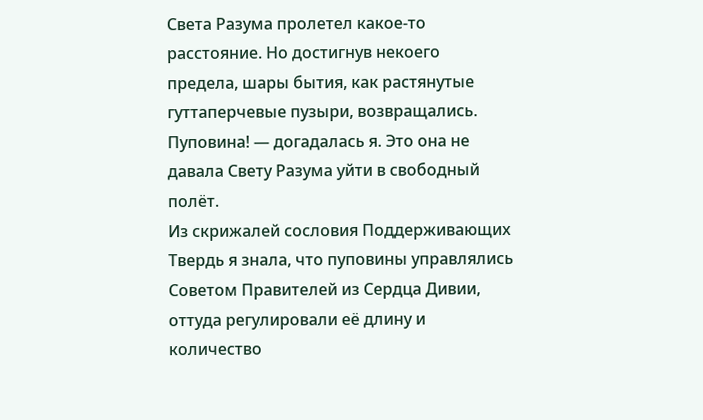Света Разума пролетел какое-то расстояние. Но достигнув некоего предела, шары бытия, как растянутые гуттаперчевые пузыри, возвращались.
Пуповина! — догадалась я. Это она не давала Свету Разума уйти в свободный полёт.
Из скрижалей сословия Поддерживающих Твердь я знала, что пуповины управлялись Советом Правителей из Сердца Дивии, оттуда регулировали её длину и количество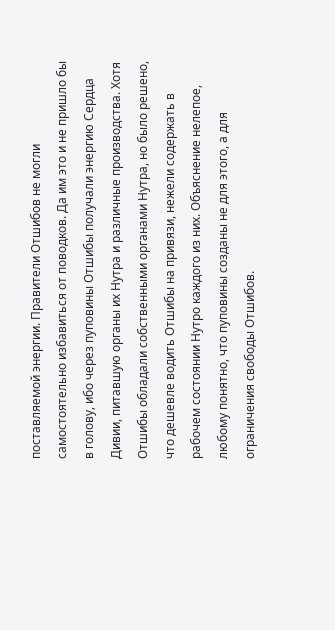поставляемой энергии. Правители Отшибов не могли самостоятельно избавиться от поводков. Да им это и не пришло бы в голову, ибо через пуповины Отшибы получали энергию Сердца Дивии, питавшую органы их Нутра и различные производства. Хотя Отшибы обладали собственными органами Нутра, но было решено, что дешевле водить Отшибы на привязи, нежели содержать в рабочем состоянии Нутро каждого из них. Объяснение нелепое, любому понятно, что пуповины созданы не для этого, а для ограничения свободы Отшибов.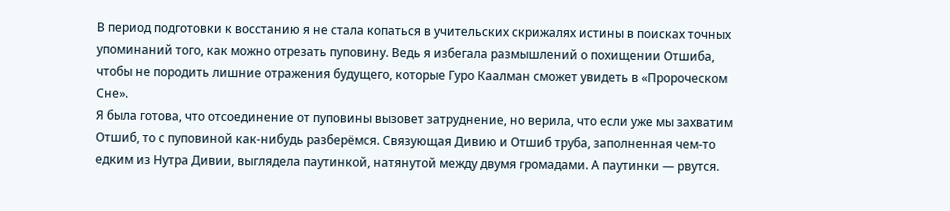В период подготовки к восстанию я не стала копаться в учительских скрижалях истины в поисках точных упоминаний того, как можно отрезать пуповину. Ведь я избегала размышлений о похищении Отшиба, чтобы не породить лишние отражения будущего, которые Гуро Каалман сможет увидеть в «Пророческом Сне».
Я была готова, что отсоединение от пуповины вызовет затруднение, но верила, что если уже мы захватим Отшиб, то с пуповиной как-нибудь разберёмся. Связующая Дивию и Отшиб труба, заполненная чем-то едким из Нутра Дивии, выглядела паутинкой, натянутой между двумя громадами. А паутинки — рвутся.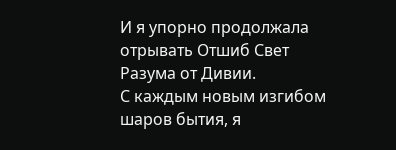И я упорно продолжала отрывать Отшиб Свет Разума от Дивии.
С каждым новым изгибом шаров бытия, я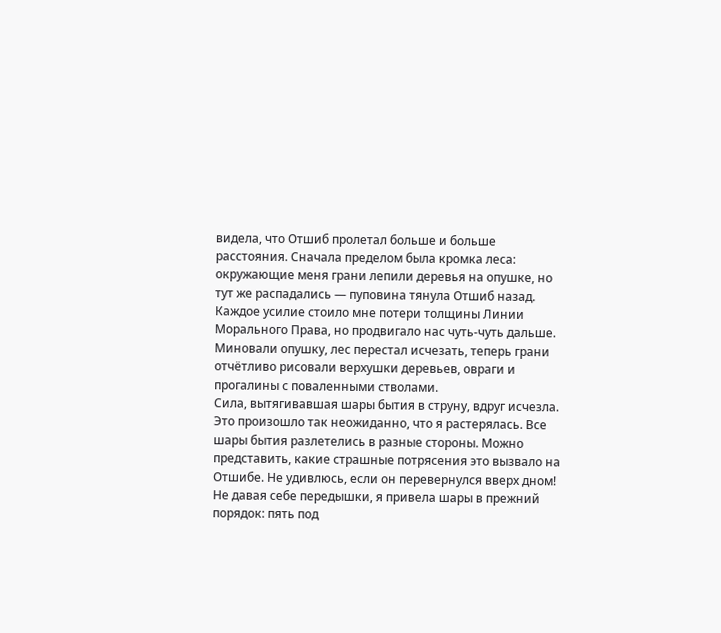видела, что Отшиб пролетал больше и больше расстояния. Сначала пределом была кромка леса: окружающие меня грани лепили деревья на опушке, но тут же распадались — пуповина тянула Отшиб назад.
Каждое усилие стоило мне потери толщины Линии Морального Права, но продвигало нас чуть-чуть дальше. Миновали опушку, лес перестал исчезать, теперь грани отчётливо рисовали верхушки деревьев, овраги и прогалины с поваленными стволами.
Сила, вытягивавшая шары бытия в струну, вдруг исчезла.
Это произошло так неожиданно, что я растерялась. Все шары бытия разлетелись в разные стороны. Можно представить, какие страшные потрясения это вызвало на Отшибе. Не удивлюсь, если он перевернулся вверх дном!
Не давая себе передышки, я привела шары в прежний порядок: пять под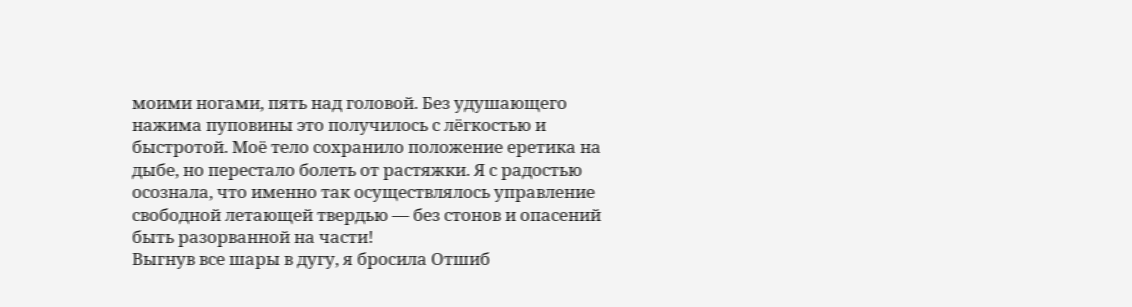моими ногами, пять над головой. Без удушающего нажима пуповины это получилось с лёгкостью и быстротой. Моё тело сохранило положение еретика на дыбе, но перестало болеть от растяжки. Я с радостью осознала, что именно так осуществлялось управление свободной летающей твердью — без стонов и опасений быть разорванной на части!
Выгнув все шары в дугу, я бросила Отшиб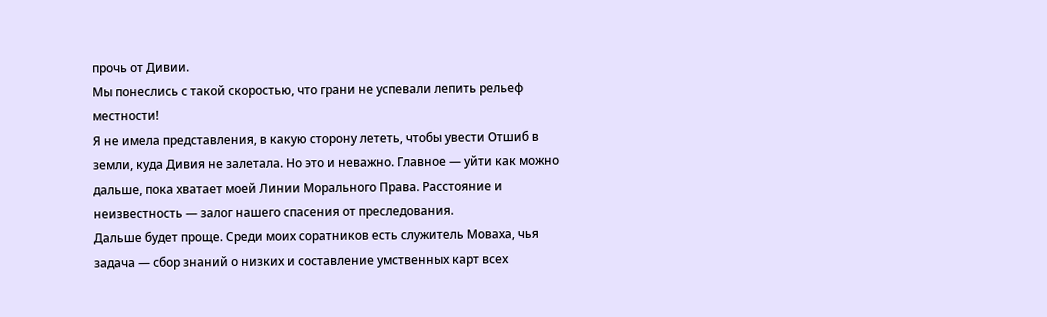прочь от Дивии.
Мы понеслись с такой скоростью, что грани не успевали лепить рельеф местности!
Я не имела представления, в какую сторону лететь, чтобы увести Отшиб в земли, куда Дивия не залетала. Но это и неважно. Главное — уйти как можно дальше, пока хватает моей Линии Морального Права. Расстояние и неизвестность — залог нашего спасения от преследования.
Дальше будет проще. Среди моих соратников есть служитель Моваха, чья задача — сбор знаний о низких и составление умственных карт всех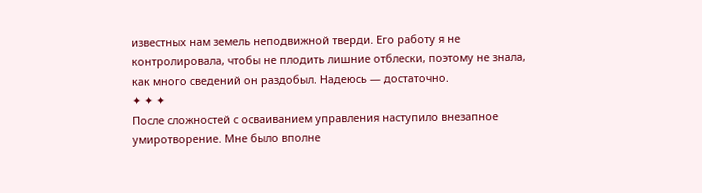известных нам земель неподвижной тверди. Его работу я не контролировала, чтобы не плодить лишние отблески, поэтому не знала, как много сведений он раздобыл. Надеюсь — достаточно.
✦ ✦ ✦
После сложностей с осваиванием управления наступило внезапное умиротворение. Мне было вполне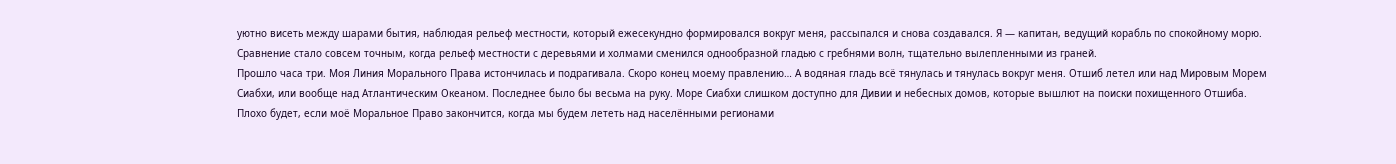уютно висеть между шарами бытия, наблюдая рельеф местности, который ежесекундно формировался вокруг меня, рассыпался и снова создавался. Я — капитан, ведущий корабль по спокойному морю. Сравнение стало совсем точным, когда рельеф местности с деревьями и холмами сменился однообразной гладью с гребнями волн, тщательно вылепленными из граней.
Прошло часа три. Моя Линия Морального Права истончилась и подрагивала. Скоро конец моему правлению… А водяная гладь всё тянулась и тянулась вокруг меня. Отшиб летел или над Мировым Морем Сиабхи, или вообще над Атлантическим Океаном. Последнее было бы весьма на руку. Море Сиабхи слишком доступно для Дивии и небесных домов, которые вышлют на поиски похищенного Отшиба.
Плохо будет, если моё Моральное Право закончится, когда мы будем лететь над населёнными регионами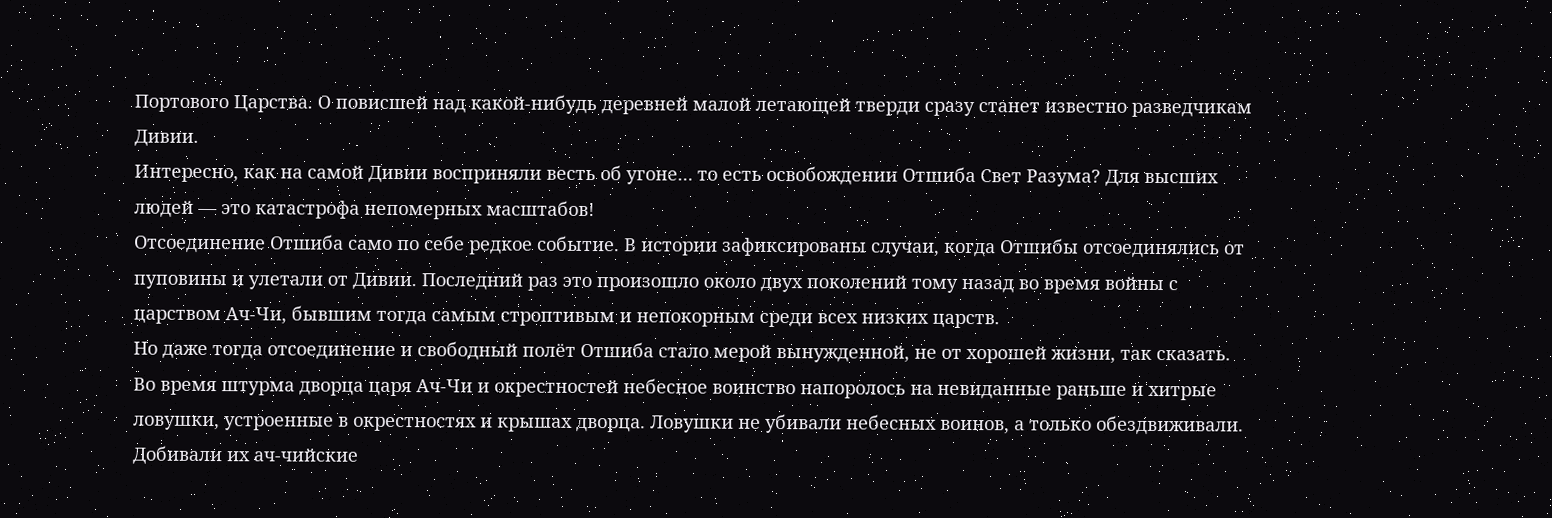Портового Царства. О повисшей над какой-нибудь деревней малой летающей тверди сразу станет известно разведчикам Дивии.
Интересно, как на самой Дивии восприняли весть об угоне… то есть освобождении Отшиба Свет Разума? Для высших людей — это катастрофа непомерных масштабов!
Отсоединение Отшиба само по себе редкое событие. В истории зафиксированы случаи, когда Отшибы отсоединялись от пуповины и улетали от Дивии. Последний раз это произошло около двух поколений тому назад во время войны с царством Ач-Чи, бывшим тогда самым строптивым и непокорным среди всех низких царств.
Но даже тогда отсоединение и свободный полёт Отшиба стало мерой вынужденной, не от хорошей жизни, так сказать.
Во время штурма дворца царя Ач-Чи и окрестностей небесное воинство напоролось на невиданные раньше и хитрые ловушки, устроенные в окрестностях и крышах дворца. Ловушки не убивали небесных воинов, а только обездвиживали. Добивали их ач-чийские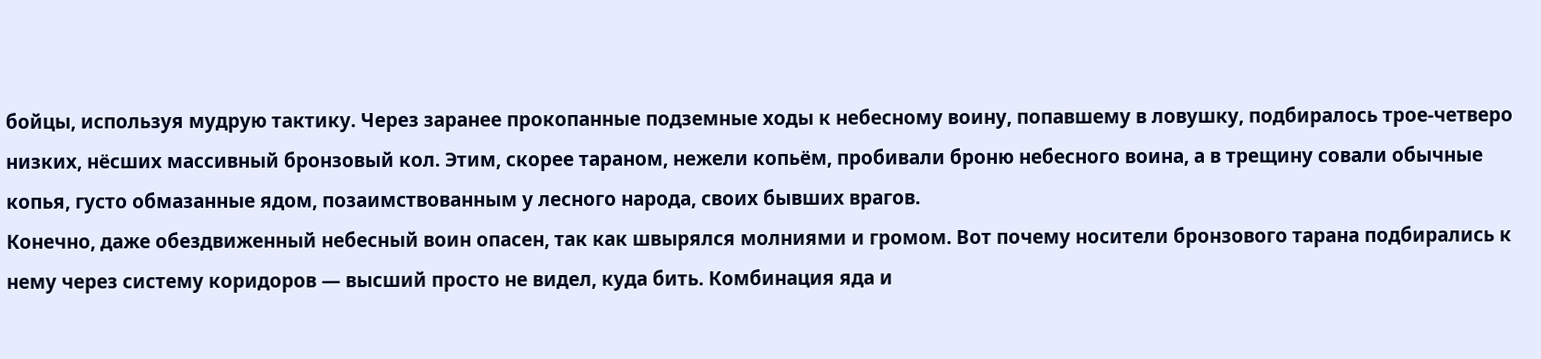бойцы, используя мудрую тактику. Через заранее прокопанные подземные ходы к небесному воину, попавшему в ловушку, подбиралось трое-четверо низких, нёсших массивный бронзовый кол. Этим, скорее тараном, нежели копьём, пробивали броню небесного воина, а в трещину совали обычные копья, густо обмазанные ядом, позаимствованным у лесного народа, своих бывших врагов.
Конечно, даже обездвиженный небесный воин опасен, так как швырялся молниями и громом. Вот почему носители бронзового тарана подбирались к нему через систему коридоров — высший просто не видел, куда бить. Комбинация яда и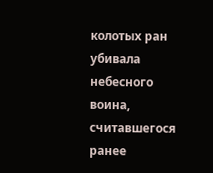колотых ран убивала небесного воина, считавшегося ранее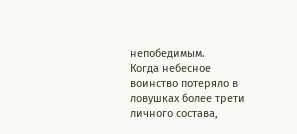непобедимым.
Когда небесное воинство потеряло в ловушках более трети личного состава,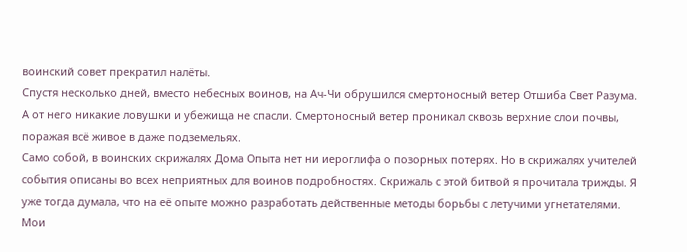воинский совет прекратил налёты.
Спустя несколько дней, вместо небесных воинов, на Ач-Чи обрушился смертоносный ветер Отшиба Свет Разума. А от него никакие ловушки и убежища не спасли. Смертоносный ветер проникал сквозь верхние слои почвы, поражая всё живое в даже подземельях.
Само собой, в воинских скрижалях Дома Опыта нет ни иероглифа о позорных потерях. Но в скрижалях учителей события описаны во всех неприятных для воинов подробностях. Скрижаль с этой битвой я прочитала трижды. Я уже тогда думала, что на её опыте можно разработать действенные методы борьбы с летучими угнетателями.
Мои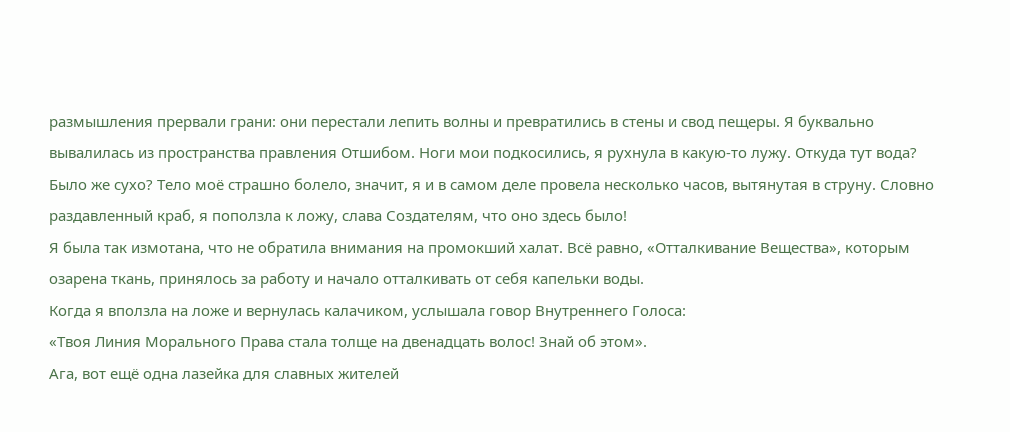размышления прервали грани: они перестали лепить волны и превратились в стены и свод пещеры. Я буквально вывалилась из пространства правления Отшибом. Ноги мои подкосились, я рухнула в какую-то лужу. Откуда тут вода? Было же сухо? Тело моё страшно болело, значит, я и в самом деле провела несколько часов, вытянутая в струну. Словно раздавленный краб, я поползла к ложу, слава Создателям, что оно здесь было!
Я была так измотана, что не обратила внимания на промокший халат. Всё равно, «Отталкивание Вещества», которым озарена ткань, принялось за работу и начало отталкивать от себя капельки воды.
Когда я вползла на ложе и вернулась калачиком, услышала говор Внутреннего Голоса:
«Твоя Линия Морального Права стала толще на двенадцать волос! Знай об этом».
Ага, вот ещё одна лазейка для славных жителей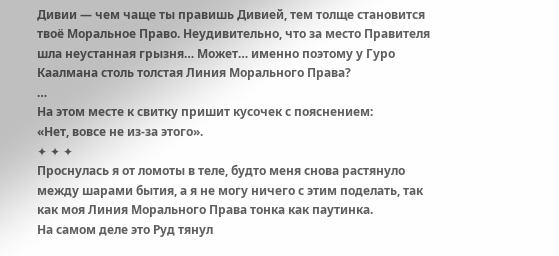Дивии — чем чаще ты правишь Дивией, тем толще становится твоё Моральное Право. Неудивительно, что за место Правителя шла неустанная грызня… Может… именно поэтому у Гуро Каалмана столь толстая Линия Морального Права?
…
На этом месте к свитку пришит кусочек с пояснением:
«Нет, вовсе не из-за этого».
✦ ✦ ✦
Проснулась я от ломоты в теле, будто меня снова растянуло между шарами бытия, а я не могу ничего с этим поделать, так как моя Линия Морального Права тонка как паутинка.
На самом деле это Руд тянул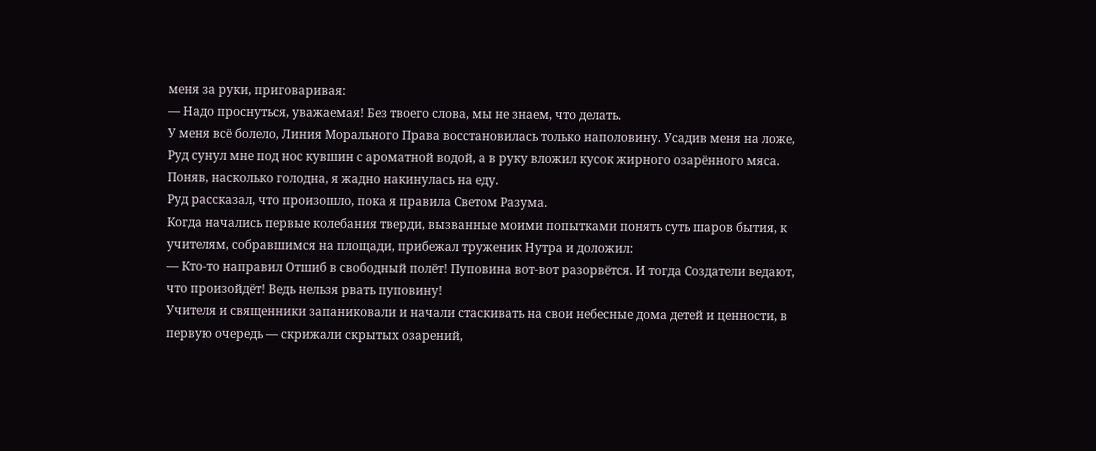меня за руки, приговаривая:
— Надо проснуться, уважаемая! Без твоего слова, мы не знаем, что делать.
У меня всё болело, Линия Морального Права восстановилась только наполовину. Усадив меня на ложе, Руд сунул мне под нос кувшин с ароматной водой, а в руку вложил кусок жирного озарённого мяса. Поняв, насколько голодна, я жадно накинулась на еду.
Руд рассказал, что произошло, пока я правила Светом Разума.
Когда начались первые колебания тверди, вызванные моими попытками понять суть шаров бытия, к учителям, собравшимся на площади, прибежал труженик Нутра и доложил:
— Кто-то направил Отшиб в свободный полёт! Пуповина вот-вот разорвётся. И тогда Создатели ведают, что произойдёт! Ведь нельзя рвать пуповину!
Учителя и священники запаниковали и начали стаскивать на свои небесные дома детей и ценности, в первую очередь — скрижали скрытых озарений,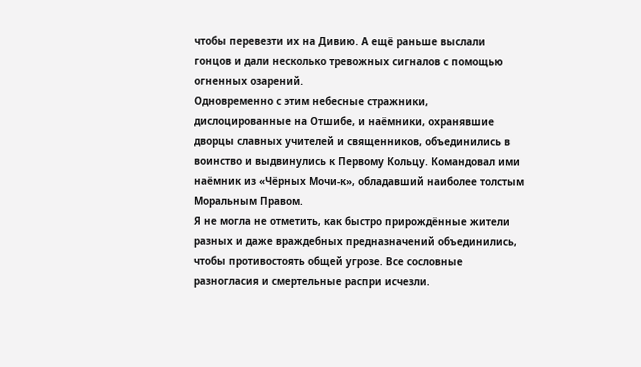чтобы перевезти их на Дивию. А ещё раньше выслали гонцов и дали несколько тревожных сигналов с помощью огненных озарений.
Одновременно с этим небесные стражники, дислоцированные на Отшибе, и наёмники, охранявшие дворцы славных учителей и священников, объединились в воинство и выдвинулись к Первому Кольцу. Командовал ими наёмник из «Чёрных Мочи-к», обладавший наиболее толстым Моральным Правом.
Я не могла не отметить, как быстро прирождённые жители разных и даже враждебных предназначений объединились, чтобы противостоять общей угрозе. Все сословные разногласия и смертельные распри исчезли.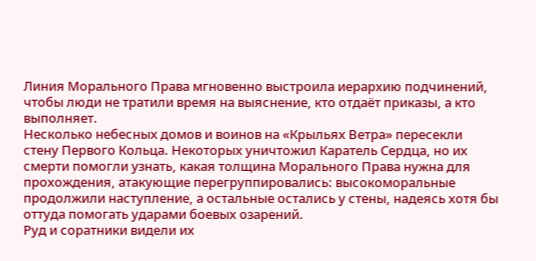Линия Морального Права мгновенно выстроила иерархию подчинений, чтобы люди не тратили время на выяснение, кто отдаёт приказы, а кто выполняет.
Несколько небесных домов и воинов на «Крыльях Ветра» пересекли стену Первого Кольца. Некоторых уничтожил Каратель Сердца, но их смерти помогли узнать, какая толщина Морального Права нужна для прохождения, атакующие перегруппировались: высокоморальные продолжили наступление, а остальные остались у стены, надеясь хотя бы оттуда помогать ударами боевых озарений.
Руд и соратники видели их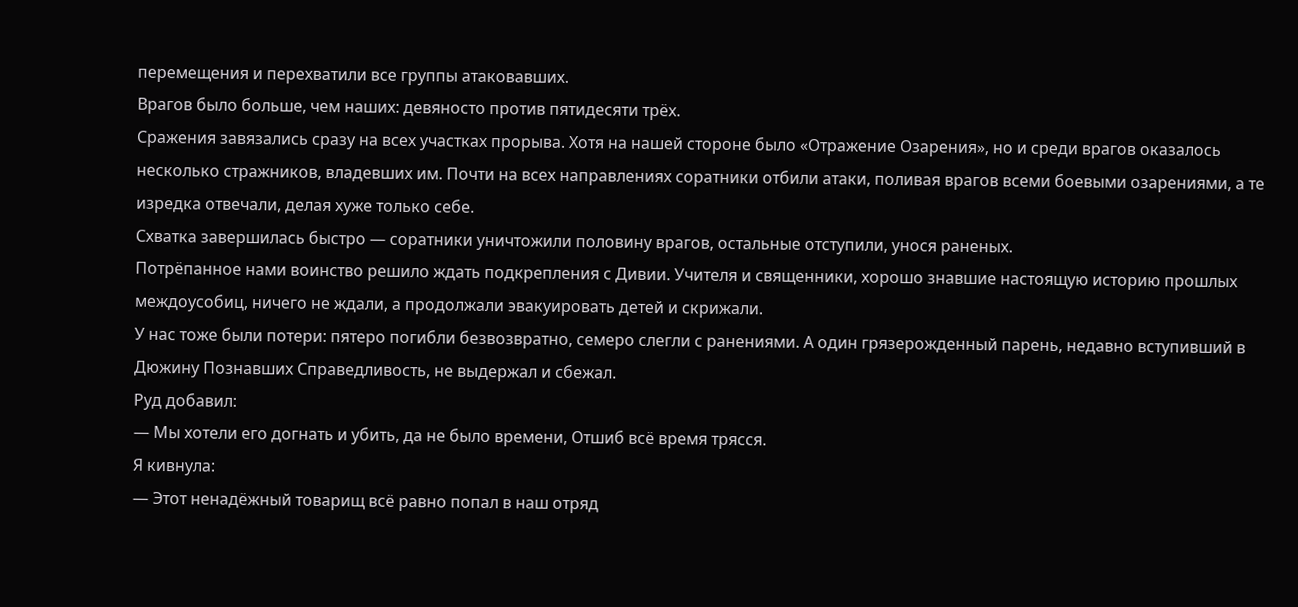перемещения и перехватили все группы атаковавших.
Врагов было больше, чем наших: девяносто против пятидесяти трёх.
Сражения завязались сразу на всех участках прорыва. Хотя на нашей стороне было «Отражение Озарения», но и среди врагов оказалось несколько стражников, владевших им. Почти на всех направлениях соратники отбили атаки, поливая врагов всеми боевыми озарениями, а те изредка отвечали, делая хуже только себе.
Схватка завершилась быстро — соратники уничтожили половину врагов, остальные отступили, унося раненых.
Потрёпанное нами воинство решило ждать подкрепления с Дивии. Учителя и священники, хорошо знавшие настоящую историю прошлых междоусобиц, ничего не ждали, а продолжали эвакуировать детей и скрижали.
У нас тоже были потери: пятеро погибли безвозвратно, семеро слегли с ранениями. А один грязерожденный парень, недавно вступивший в Дюжину Познавших Справедливость, не выдержал и сбежал.
Руд добавил:
— Мы хотели его догнать и убить, да не было времени, Отшиб всё время трясся.
Я кивнула:
— Этот ненадёжный товарищ всё равно попал в наш отряд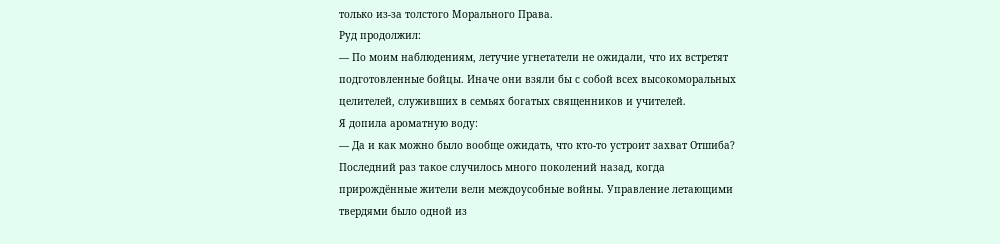только из-за толстого Морального Права.
Руд продолжил:
— По моим наблюдениям, летучие угнетатели не ожидали, что их встретят подготовленные бойцы. Иначе они взяли бы с собой всех высокоморальных целителей, служивших в семьях богатых священников и учителей.
Я допила ароматную воду:
— Да и как можно было вообще ожидать, что кто-то устроит захват Отшиба? Последний раз такое случилось много поколений назад, когда прирождённые жители вели междоусобные войны. Управление летающими твердями было одной из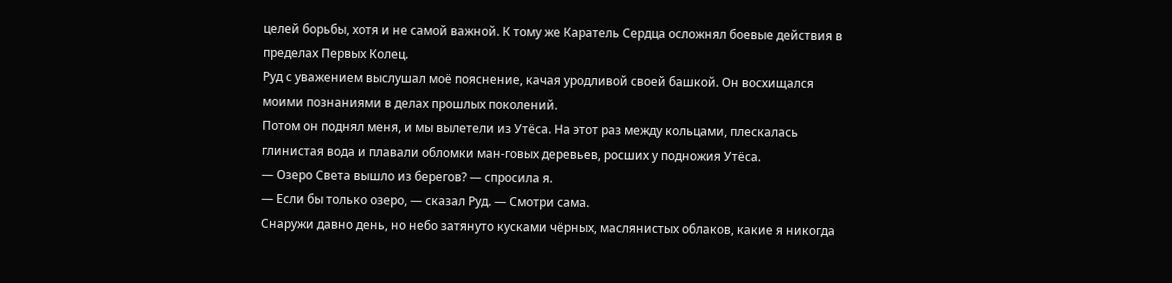целей борьбы, хотя и не самой важной. К тому же Каратель Сердца осложнял боевые действия в пределах Первых Колец.
Руд с уважением выслушал моё пояснение, качая уродливой своей башкой. Он восхищался моими познаниями в делах прошлых поколений.
Потом он поднял меня, и мы вылетели из Утёса. На этот раз между кольцами, плескалась глинистая вода и плавали обломки ман-говых деревьев, росших у подножия Утёса.
— Озеро Света вышло из берегов? — спросила я.
— Если бы только озеро, — сказал Руд. — Смотри сама.
Снаружи давно день, но небо затянуто кусками чёрных, маслянистых облаков, какие я никогда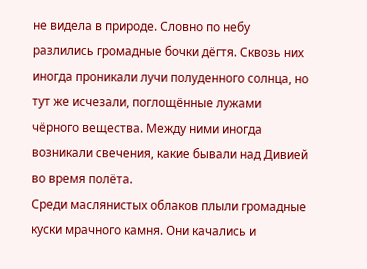не видела в природе. Словно по небу разлились громадные бочки дёгтя. Сквозь них иногда проникали лучи полуденного солнца, но тут же исчезали, поглощённые лужами чёрного вещества. Между ними иногда возникали свечения, какие бывали над Дивией во время полёта.
Среди маслянистых облаков плыли громадные куски мрачного камня. Они качались и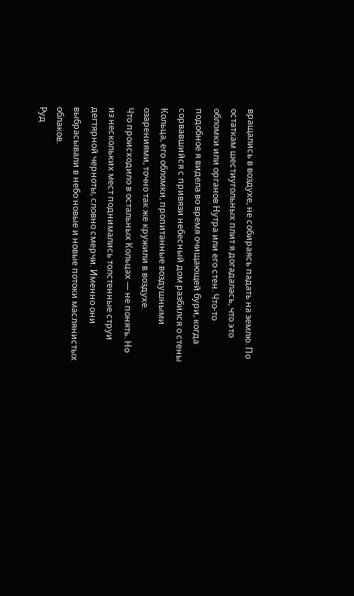вращались в воздухе, не собираясь падать на землю. По остаткам шестиугольных плит я догадалась, что это обломки или органов Нутра или его стен. Что-то подобное я видела во время очищающей бури, когда сорвавшийся с привязи небесный дом разбился о стены Кольца, его обломки, пропитанные воздушными озарениями, точно так же кружили в воздухе.
Что происходило в остальных Кольцах — не понять. Но из нескольких мест поднимались толстенные струи дегтярной черноты, словно смерчи. Именно они выбрасывали в небо новые и новые потоки маслянистых облаков.
Руд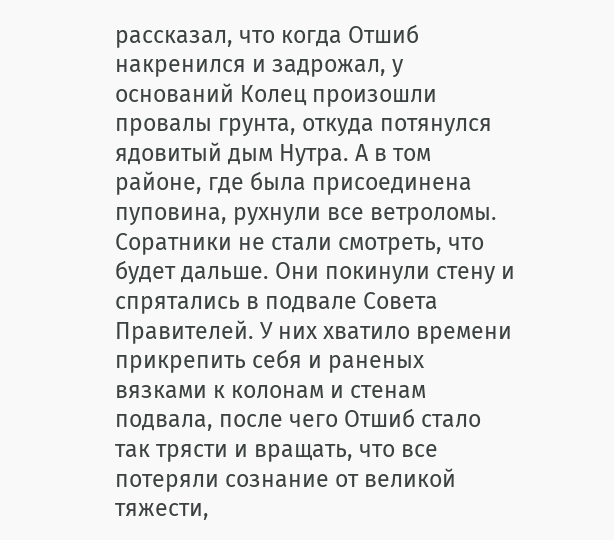рассказал, что когда Отшиб накренился и задрожал, у оснований Колец произошли провалы грунта, откуда потянулся ядовитый дым Нутра. А в том районе, где была присоединена пуповина, рухнули все ветроломы.
Соратники не стали смотреть, что будет дальше. Они покинули стену и спрятались в подвале Совета Правителей. У них хватило времени прикрепить себя и раненых вязками к колонам и стенам подвала, после чего Отшиб стало так трясти и вращать, что все потеряли сознание от великой тяжести,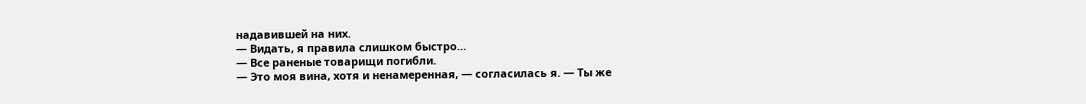надавившей на них.
— Видать, я правила слишком быстро…
— Все раненые товарищи погибли.
— Это моя вина, хотя и ненамеренная, — согласилась я. — Ты же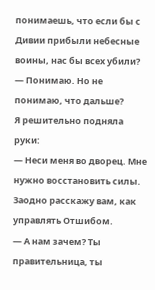понимаешь, что если бы с Дивии прибыли небесные воины, нас бы всех убили?
— Понимаю. Но не понимаю, что дальше?
Я решительно подняла руки:
— Неси меня во дворец. Мне нужно восстановить силы. Заодно расскажу вам, как управлять Отшибом.
— А нам зачем? Ты правительница, ты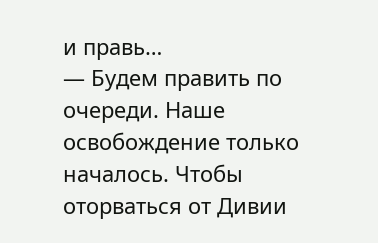и правь…
— Будем править по очереди. Наше освобождение только началось. Чтобы оторваться от Дивии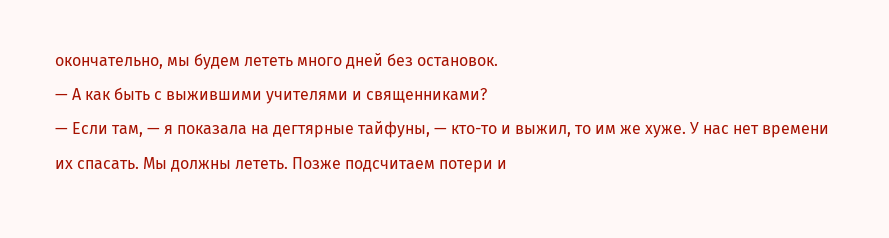окончательно, мы будем лететь много дней без остановок.
— А как быть с выжившими учителями и священниками?
— Если там, — я показала на дегтярные тайфуны, — кто-то и выжил, то им же хуже. У нас нет времени их спасать. Мы должны лететь. Позже подсчитаем потери и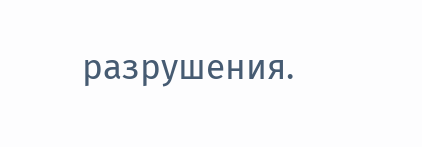разрушения.